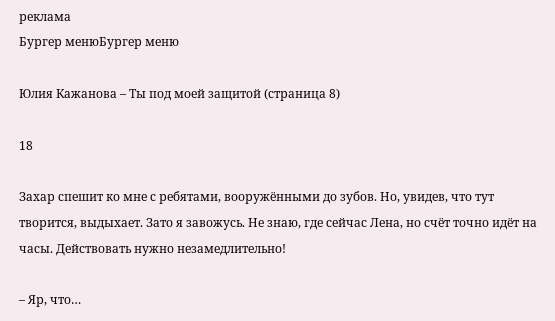реклама
Бургер менюБургер меню

Юлия Кажанова – Ты под моей защитой (страница 8)

18

Захар спешит ко мне с ребятами, вооружёнными до зубов. Но, увидев, что тут творится, выдыхает. Зато я завожусь. Не знаю, где сейчас Лена, но счёт точно идёт на часы. Действовать нужно незамедлительно!

– Яр, что…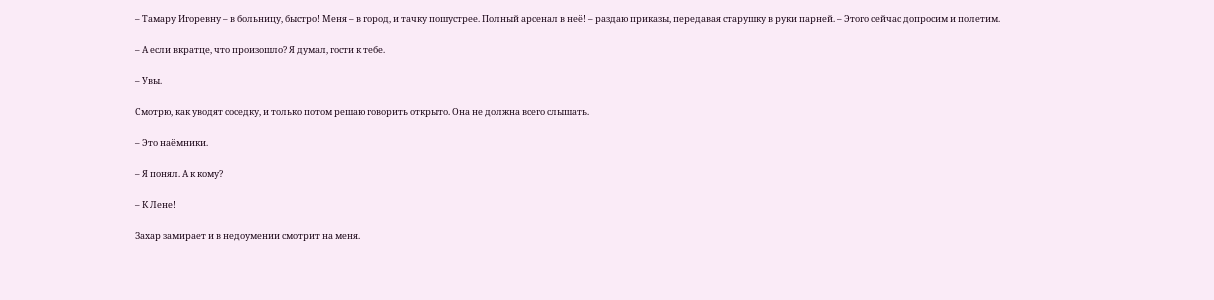– Тамару Игоревну – в больницу, быстро! Меня – в город, и тачку пошустрее. Полный арсенал в неё! – раздаю приказы, передавая старушку в руки парней. – Этого сейчас допросим и полетим.

– А если вкратце, что произошло? Я думал, гости к тебе.

– Увы.

Смотрю, как уводят соседку, и только потом решаю говорить открыто. Она не должна всего слышать.

– Это наёмники.

– Я понял. А к кому?

– К Лене!

Захар замирает и в недоумении смотрит на меня.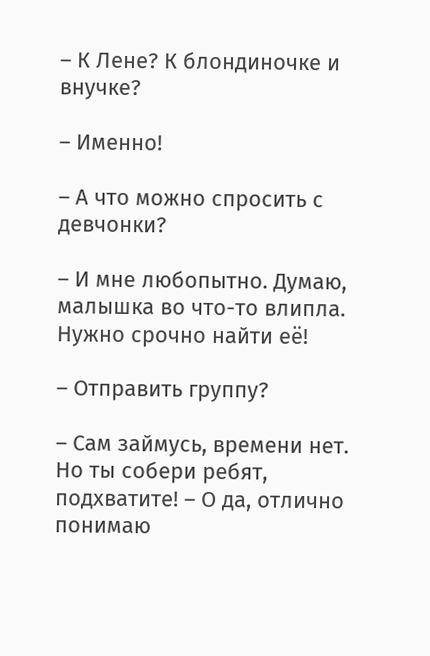– К Лене? К блондиночке и внучке?

– Именно!

– А что можно спросить с девчонки?

– И мне любопытно. Думаю, малышка во что-то влипла. Нужно срочно найти её!

– Отправить группу?

– Сам займусь, времени нет. Но ты собери ребят, подхватите! – О да, отлично понимаю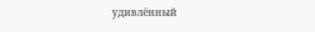удивлённый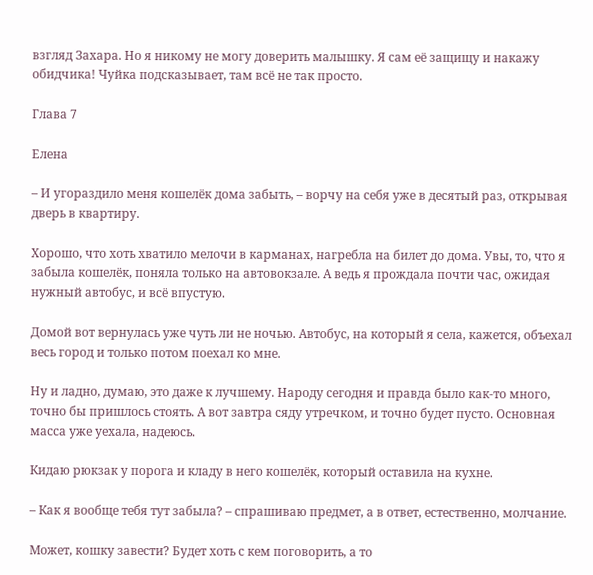взгляд Захара. Но я никому не могу доверить малышку. Я сам её защищу и накажу обидчика! Чуйка подсказывает, там всё не так просто.

Глава 7

Елена

– И угораздило меня кошелёк дома забыть, – ворчу на себя уже в десятый раз, открывая дверь в квартиру.

Хорошо, что хоть хватило мелочи в карманах, нагребла на билет до дома. Увы, то, что я забыла кошелёк, поняла только на автовокзале. А ведь я прождала почти час, ожидая нужный автобус, и всё впустую.

Домой вот вернулась уже чуть ли не ночью. Автобус, на который я села, кажется, объехал весь город и только потом поехал ко мне.

Ну и ладно, думаю, это даже к лучшему. Народу сегодня и правда было как-то много, точно бы пришлось стоять. А вот завтра сяду утречком, и точно будет пусто. Основная масса уже уехала, надеюсь.

Кидаю рюкзак у порога и кладу в него кошелёк, который оставила на кухне.

– Как я вообще тебя тут забыла? – спрашиваю предмет, а в ответ, естественно, молчание.

Может, кошку завести? Будет хоть с кем поговорить, а то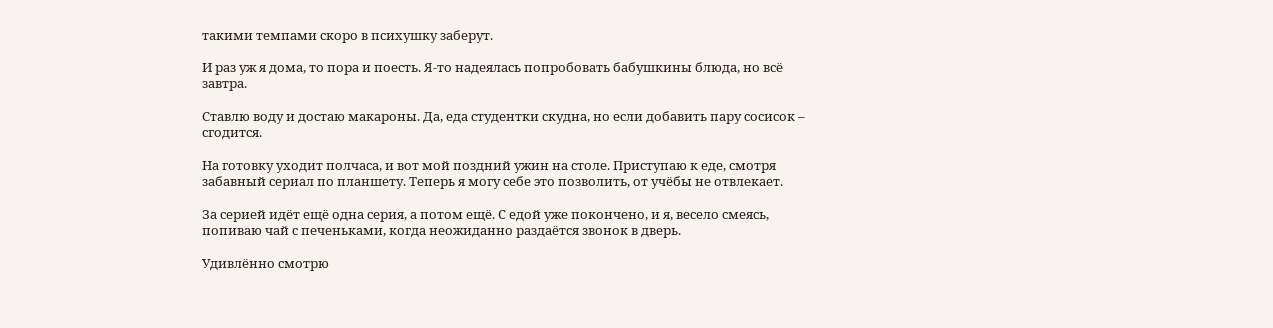такими темпами скоро в психушку заберут.

И раз уж я дома, то пора и поесть. Я-то надеялась попробовать бабушкины блюда, но всё завтра.

Ставлю воду и достаю макароны. Да, еда студентки скудна, но если добавить пару сосисок – сгодится.

На готовку уходит полчаса, и вот мой поздний ужин на столе. Приступаю к еде, смотря забавный сериал по планшету. Теперь я могу себе это позволить, от учёбы не отвлекает.

За серией идёт ещё одна серия, а потом ещё. С едой уже покончено, и я, весело смеясь, попиваю чай с печеньками, когда неожиданно раздаётся звонок в дверь.

Удивлённо смотрю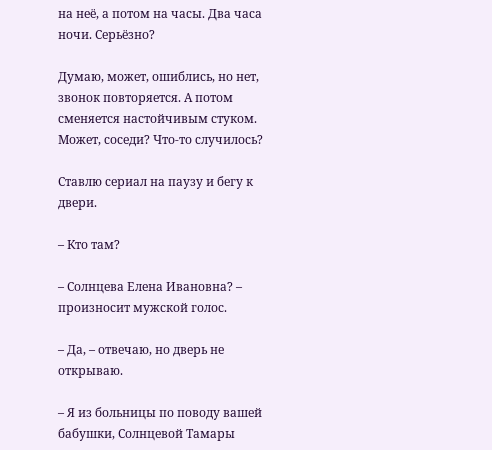на неё, а потом на часы. Два часа ночи. Серьёзно?

Думаю, может, ошиблись, но нет, звонок повторяется. А потом сменяется настойчивым стуком. Может, соседи? Что-то случилось?

Ставлю сериал на паузу и бегу к двери.

– Кто там?

– Солнцева Елена Ивановна? – произносит мужской голос.

– Да, – отвечаю, но дверь не открываю.

– Я из больницы по поводу вашей бабушки, Солнцевой Тамары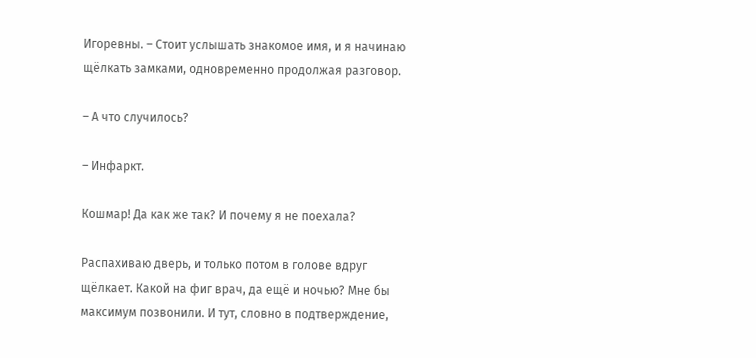Игоревны. – Стоит услышать знакомое имя, и я начинаю щёлкать замками, одновременно продолжая разговор.

– А что случилось?

– Инфаркт.

Кошмар! Да как же так? И почему я не поехала?

Распахиваю дверь, и только потом в голове вдруг щёлкает. Какой на фиг врач, да ещё и ночью? Мне бы максимум позвонили. И тут, словно в подтверждение,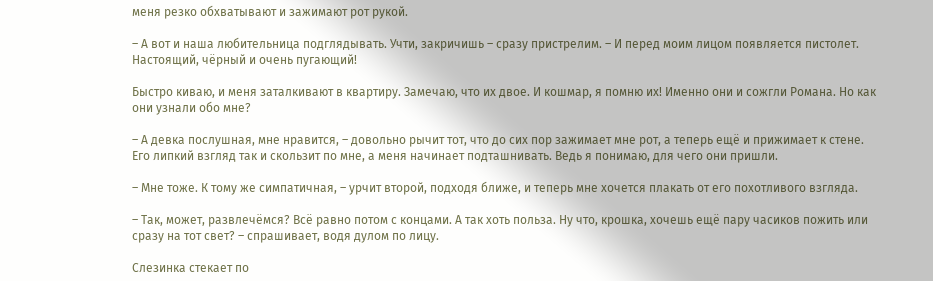меня резко обхватывают и зажимают рот рукой.

– А вот и наша любительница подглядывать. Учти, закричишь – сразу пристрелим. – И перед моим лицом появляется пистолет. Настоящий, чёрный и очень пугающий!

Быстро киваю, и меня заталкивают в квартиру. Замечаю, что их двое. И кошмар, я помню их! Именно они и сожгли Романа. Но как они узнали обо мне?

– А девка послушная, мне нравится, – довольно рычит тот, что до сих пор зажимает мне рот, а теперь ещё и прижимает к стене. Его липкий взгляд так и скользит по мне, а меня начинает подташнивать. Ведь я понимаю, для чего они пришли.

– Мне тоже. К тому же симпатичная, – урчит второй, подходя ближе, и теперь мне хочется плакать от его похотливого взгляда.

– Так, может, развлечёмся? Всё равно потом с концами. А так хоть польза. Ну что, крошка, хочешь ещё пару часиков пожить или сразу на тот свет? – спрашивает, водя дулом по лицу.

Слезинка стекает по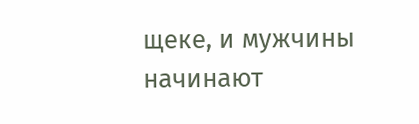щеке, и мужчины начинают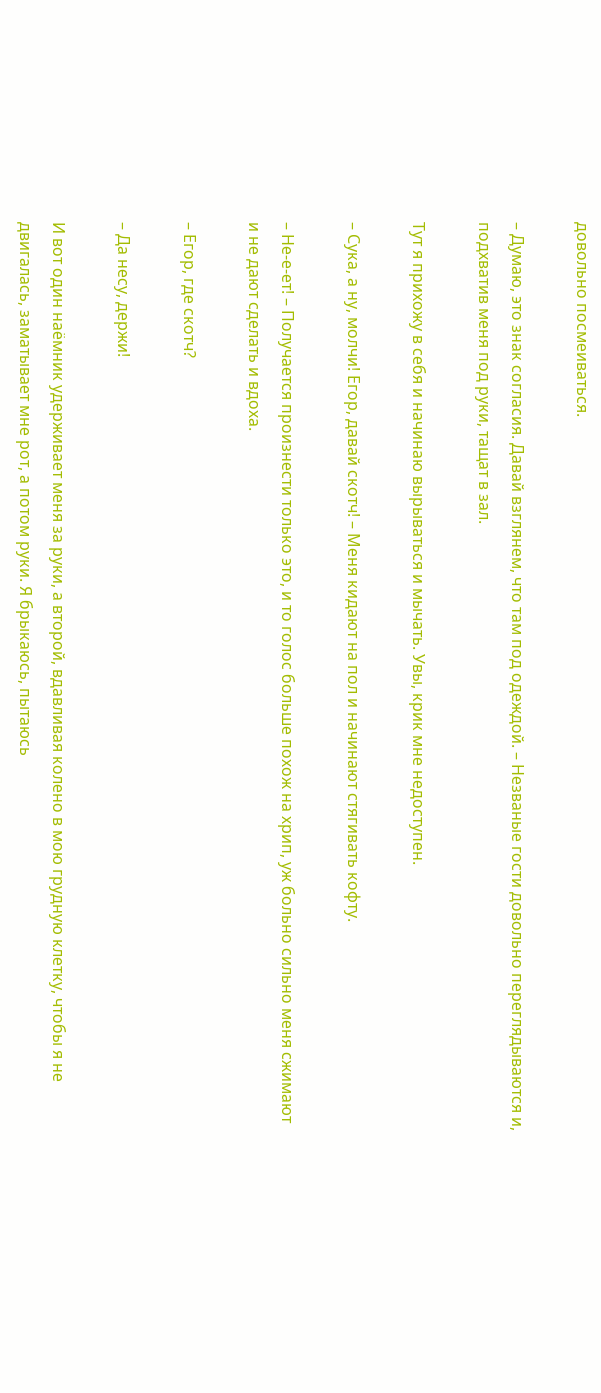довольно посмеиваться.

– Думаю, это знак согласия. Давай взглянем, что там под одеждой. – Незваные гости довольно переглядываются и, подхватив меня под руки, тащат в зал.

Тут я прихожу в себя и начинаю вырываться и мычать. Увы, крик мне недоступен.

– Сука, а ну, молчи! Егор, давай скотч! – Меня кидают на пол и начинают стягивать кофту.

– Не-е-ет! – Получается произнести только это, и то голос больше похож на хрип, уж больно сильно меня сжимают и не дают сделать и вдоха.

– Егор, где скотч?

– Да несу, держи!

И вот один наёмник удерживает меня за руки, а второй, вдавливая колено в мою грудную клетку, чтобы я не двигалась, заматывает мне рот, а потом руки. Я брыкаюсь, пытаюсь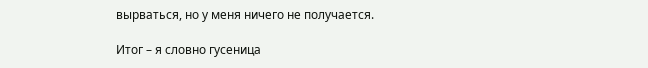вырваться, но у меня ничего не получается.

Итог – я словно гусеница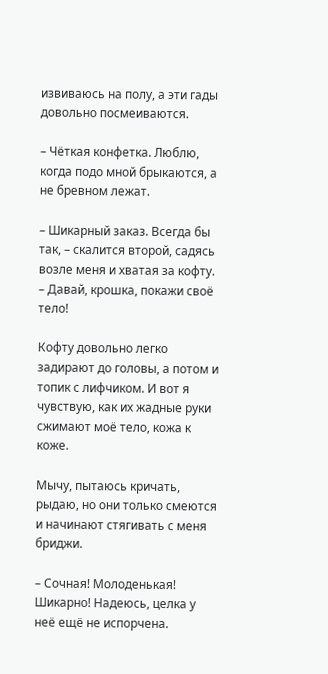извиваюсь на полу, а эти гады довольно посмеиваются.

– Чёткая конфетка. Люблю, когда подо мной брыкаются, а не бревном лежат.

– Шикарный заказ. Всегда бы так, – скалится второй, садясь возле меня и хватая за кофту. – Давай, крошка, покажи своё тело!

Кофту довольно легко задирают до головы, а потом и топик с лифчиком. И вот я чувствую, как их жадные руки сжимают моё тело, кожа к коже.

Мычу, пытаюсь кричать, рыдаю, но они только смеются и начинают стягивать с меня бриджи.

– Сочная! Молоденькая! Шикарно! Надеюсь, целка у неё ещё не испорчена.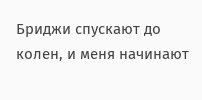Бриджи спускают до колен, и меня начинают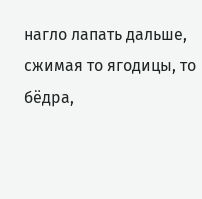нагло лапать дальше, сжимая то ягодицы, то бёдра,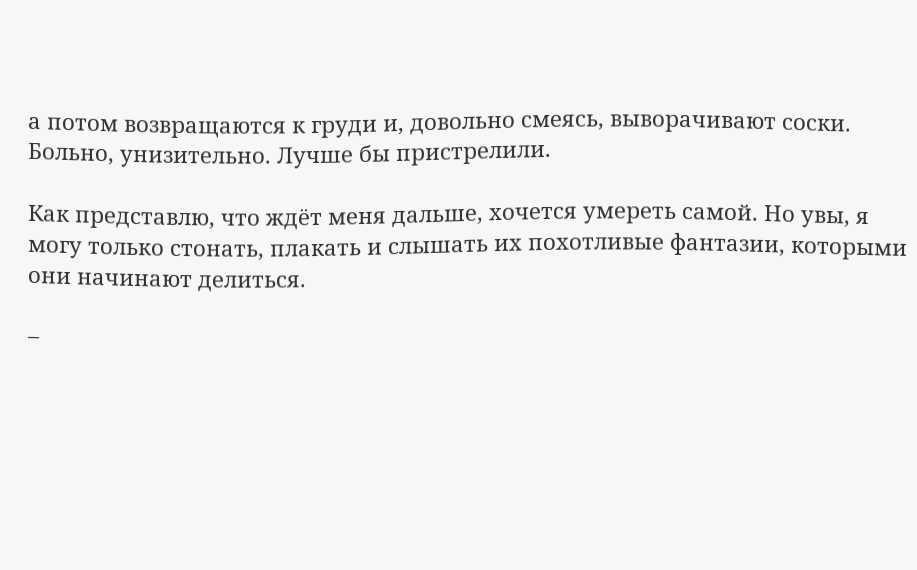а потом возвращаются к груди и, довольно смеясь, выворачивают соски. Больно, унизительно. Лучше бы пристрелили.

Как представлю, что ждёт меня дальше, хочется умереть самой. Но увы, я могу только стонать, плакать и слышать их похотливые фантазии, которыми они начинают делиться.

–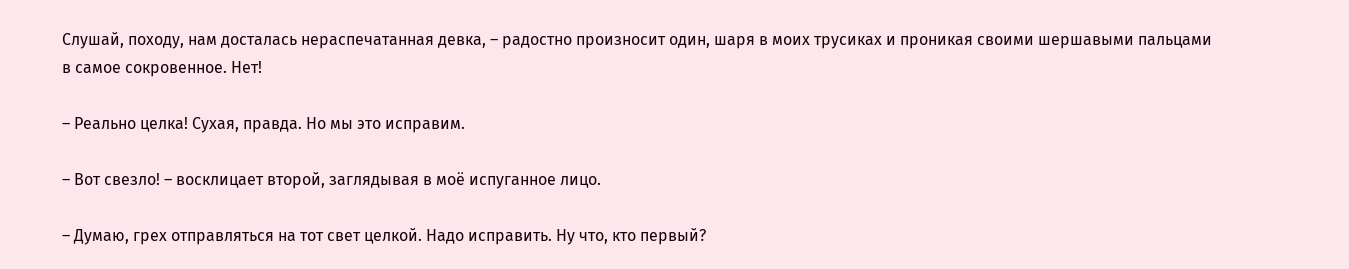Слушай, походу, нам досталась нераспечатанная девка, – радостно произносит один, шаря в моих трусиках и проникая своими шершавыми пальцами в самое сокровенное. Нет!

– Реально целка! Сухая, правда. Но мы это исправим.

– Вот свезло! – восклицает второй, заглядывая в моё испуганное лицо.

– Думаю, грех отправляться на тот свет целкой. Надо исправить. Ну что, кто первый?